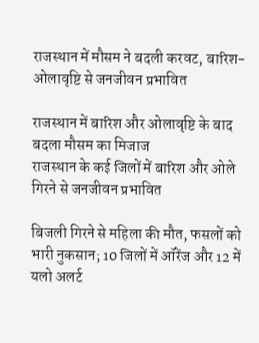राजस्थान में मौसम ने बदली करवट, बारिश-ओलावृष्टि से जनजीवन प्रभावित

राजस्थान में बारिश और ओलावृष्टि के बाद बदला मौसम का मिजाज
राजस्थान के कई जिलों में बारिश और ओले गिरने से जनजीवन प्रभावित

बिजली गिरने से महिला की मौत, फसलों को भारी नुकसान; 10 जिलों में ऑरेंज और 12 में यलो अलर्ट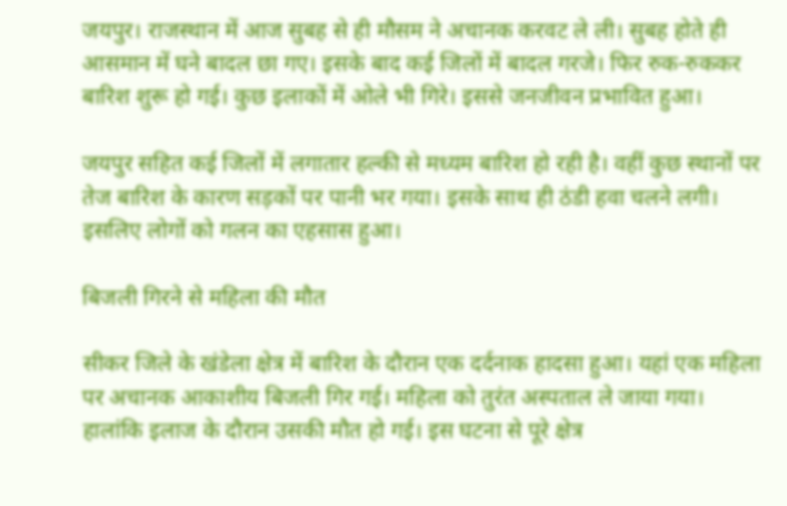जयपुर। राजस्थान में आज सुबह से ही मौसम ने अचानक करवट ले ली। सुबह होते ही आसमान में घने बादल छा गए। इसके बाद कई जिलों में बादल गरजे। फिर रुक-रुककर बारिश शुरू हो गई। कुछ इलाकों में ओले भी गिरे। इससे जनजीवन प्रभावित हुआ।

जयपुर सहित कई जिलों में लगातार हल्की से मध्यम बारिश हो रही है। वहीं कुछ स्थानों पर तेज बारिश के कारण सड़कों पर पानी भर गया। इसके साथ ही ठंडी हवा चलने लगी। इसलिए लोगों को गलन का एहसास हुआ।

बिजली गिरने से महिला की मौत

सीकर जिले के खंडेला क्षेत्र में बारिश के दौरान एक दर्दनाक हादसा हुआ। यहां एक महिला पर अचानक आकाशीय बिजली गिर गई। महिला को तुरंत अस्पताल ले जाया गया। हालांकि इलाज के दौरान उसकी मौत हो गई। इस घटना से पूरे क्षेत्र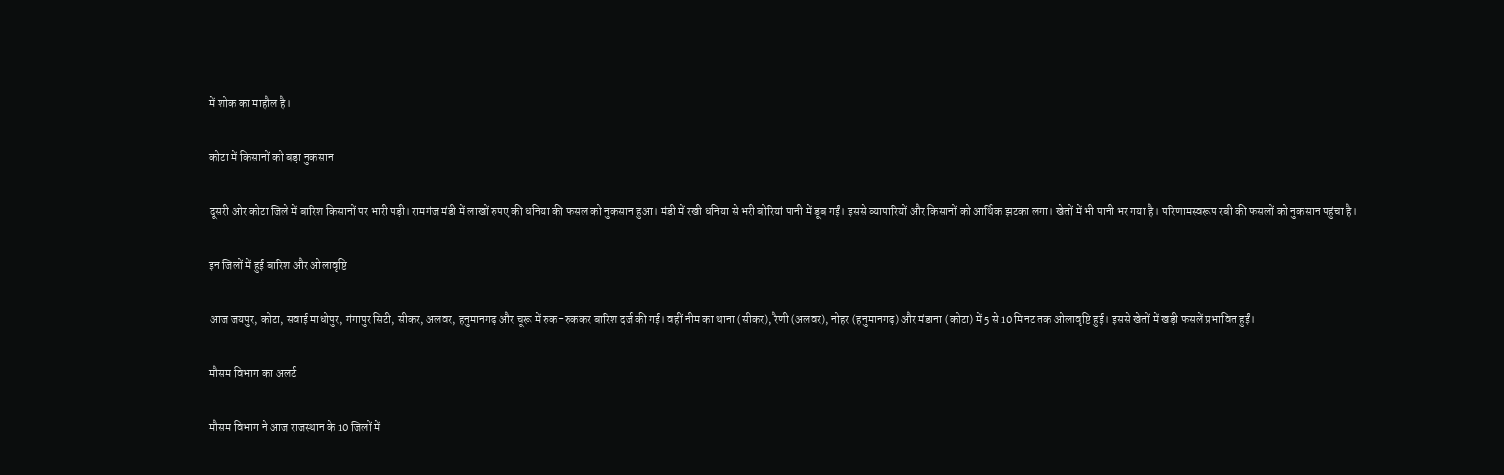में शोक का माहौल है।

कोटा में किसानों को बड़ा नुकसान

दूसरी ओर कोटा जिले में बारिश किसानों पर भारी पड़ी। रामगंज मंडी में लाखों रुपए की धनिया की फसल को नुकसान हुआ। मंडी में रखी धनिया से भरी बोरियां पानी में डूब गईं। इससे व्यापारियों और किसानों को आर्थिक झटका लगा। खेतों में भी पानी भर गया है। परिणामस्वरूप रबी की फसलों को नुकसान पहुंचा है।

इन जिलों में हुई बारिश और ओलावृष्टि

आज जयपुर, कोटा, सवाई माधोपुर, गंगापुर सिटी, सीकर, अलवर, हनुमानगढ़ और चूरू में रुक-रुककर बारिश दर्ज की गई। वहीं नीम का थाना (सीकर), रैणी (अलवर), नोहर (हनुमानगढ़) और मंडाना (कोटा) में 5 से 10 मिनट तक ओलावृष्टि हुई। इससे खेतों में खड़ी फसलें प्रभावित हुईं।

मौसम विभाग का अलर्ट

मौसम विभाग ने आज राजस्थान के 10 जिलों में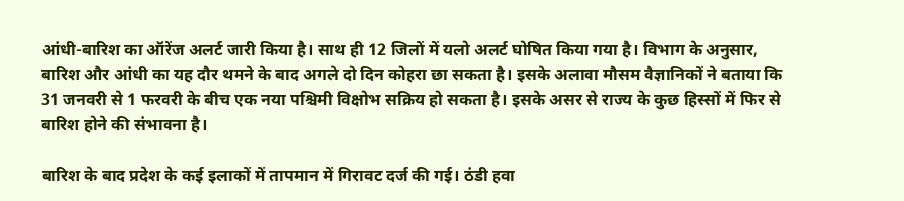आंधी-बारिश का ऑरेंज अलर्ट जारी किया है। साथ ही 12 जिलों में यलो अलर्ट घोषित किया गया है। विभाग के अनुसार, बारिश और आंधी का यह दौर थमने के बाद अगले दो दिन कोहरा छा सकता है। इसके अलावा मौसम वैज्ञानिकों ने बताया कि 31 जनवरी से 1 फरवरी के बीच एक नया पश्चिमी विक्षोभ सक्रिय हो सकता है। इसके असर से राज्य के कुछ हिस्सों में फिर से बारिश होने की संभावना है।

बारिश के बाद प्रदेश के कई इलाकों में तापमान में गिरावट दर्ज की गई। ठंडी हवा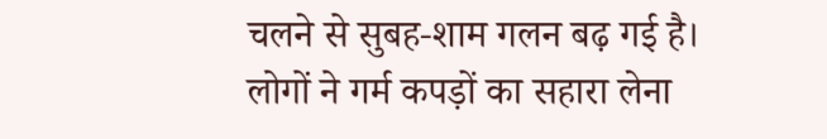चलने से सुबह-शाम गलन बढ़ गई है। लोगों ने गर्म कपड़ों का सहारा लेना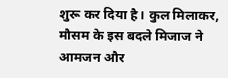शुरू कर दिया है। कुल मिलाकर, मौसम के इस बदले मिजाज ने आमजन और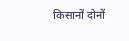किसानों दोनों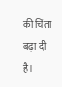की चिंता बढ़ा दी है।